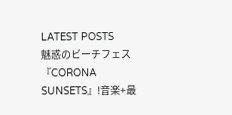LATEST POSTS
魅惑のビーチフェス『CORONA SUNSETS』!音楽+最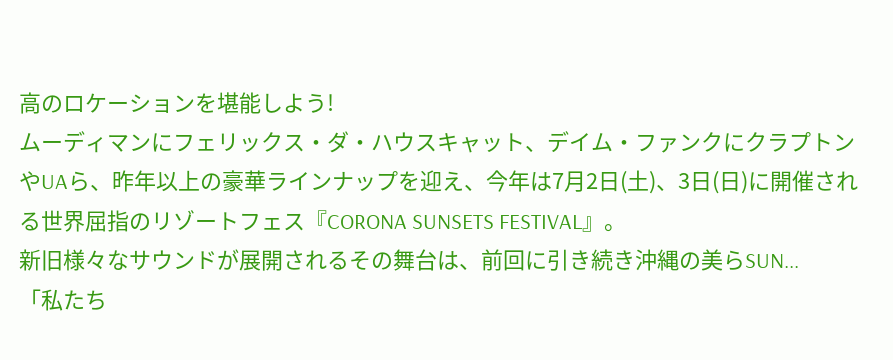高のロケーションを堪能しよう!
ムーディマンにフェリックス・ダ・ハウスキャット、デイム・ファンクにクラプトンやUAら、昨年以上の豪華ラインナップを迎え、今年は7月2日(土)、3日(日)に開催される世界屈指のリゾートフェス『CORONA SUNSETS FESTIVAL』。
新旧様々なサウンドが展開されるその舞台は、前回に引き続き沖縄の美らSUN...
「私たち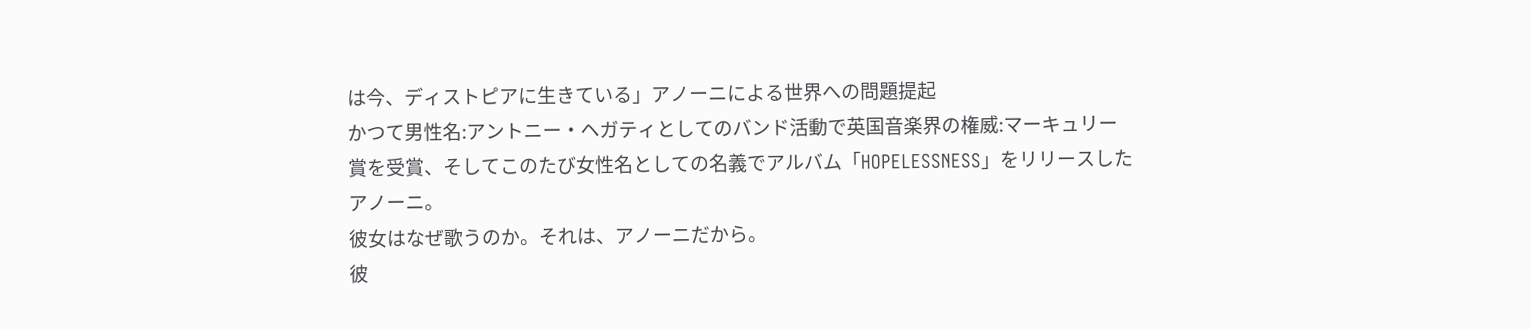は今、ディストピアに生きている」アノーニによる世界への問題提起
かつて男性名:アントニー・ヘガティとしてのバンド活動で英国音楽界の権威:マーキュリー賞を受賞、そしてこのたび女性名としての名義でアルバム「HOPELESSNESS」をリリースしたアノーニ。
彼女はなぜ歌うのか。それは、アノーニだから。
彼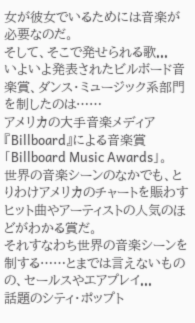女が彼女でいるためには音楽が必要なのだ。
そして、そこで発せられる歌...
いよいよ発表されたビルボード音楽賞、ダンス・ミュージック系部門を制したのは……
アメリカの大手音楽メディア『Billboard』による音楽賞「Billboard Music Awards」。
世界の音楽シーンのなかでも、とりわけアメリカのチャートを賑わすヒット曲やアーティストの人気のほどがわかる賞だ。
それすなわち世界の音楽シーンを制する……とまでは言えないものの、セールスやエアプレイ...
話題のシティ・ポップト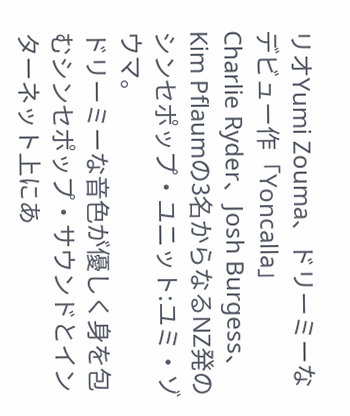リオYumi Zouma、ドリーミーなデビュー作「Yoncalla」
Charlie Ryder、Josh Burgess、Kim Pflaumの3名からなるNZ発のシンセポップ・ユニット:ユミ・ゾウマ。
ドリーミーな音色が優しく身を包むシンセポップ・サウンドとインターネット上にあ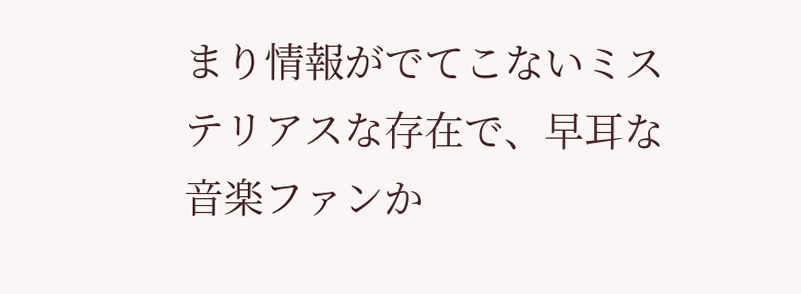まり情報がでてこないミステリアスな存在で、早耳な音楽ファンか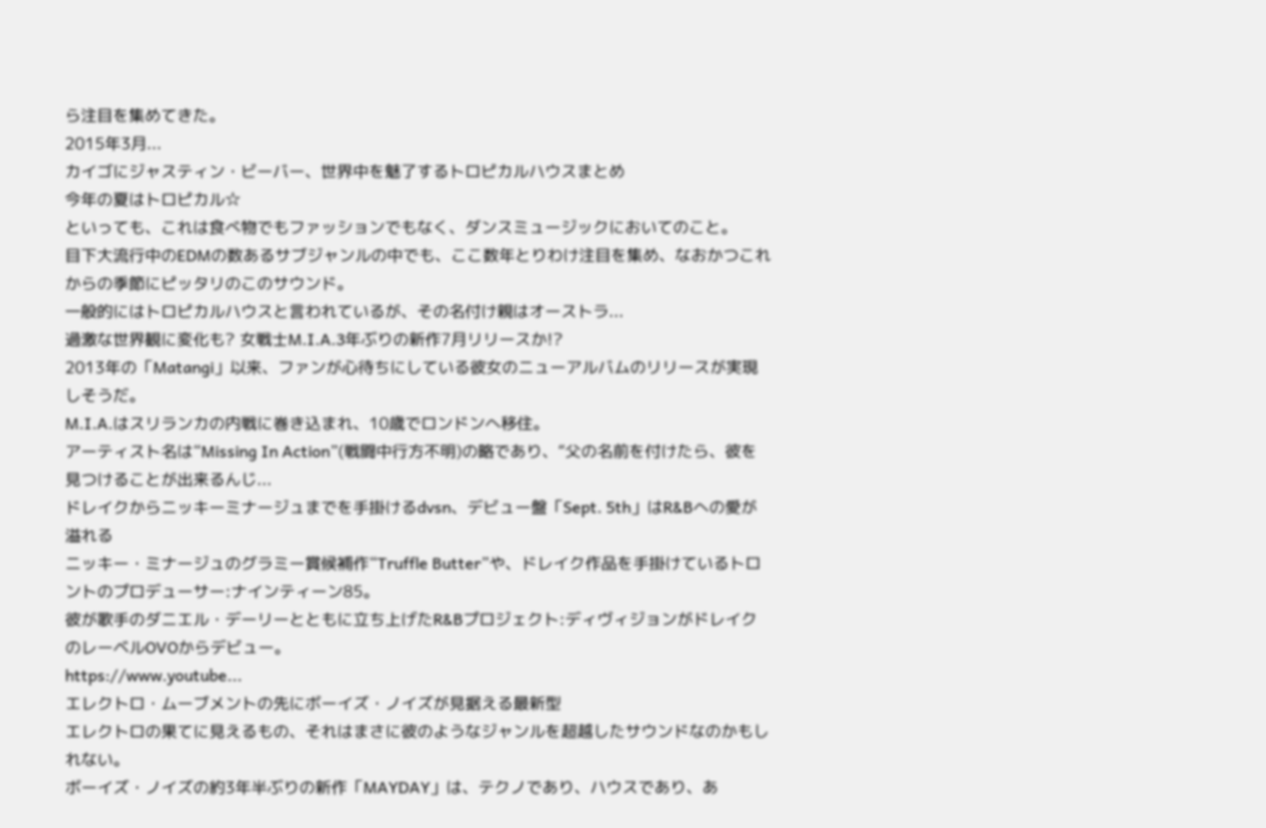ら注目を集めてきた。
2015年3月...
カイゴにジャスティン・ビーバー、世界中を魅了するトロピカルハウスまとめ
今年の夏はトロピカル☆
といっても、これは食べ物でもファッションでもなく、ダンスミュージックにおいてのこと。
目下大流行中のEDMの数あるサブジャンルの中でも、ここ数年とりわけ注目を集め、なおかつこれからの季節にピッタリのこのサウンド。
一般的にはトロピカルハウスと言われているが、その名付け親はオーストラ...
過激な世界観に変化も? 女戦士M.I.A.3年ぶりの新作7月リリースか!?
2013年の「Matangi」以来、ファンが心待ちにしている彼女のニューアルバムのリリースが実現しそうだ。
M.I.A.はスリランカの内戦に巻き込まれ、10歳でロンドンへ移住。
アーティスト名は“Missing In Action”(戦闘中行方不明)の略であり、“父の名前を付けたら、彼を見つけることが出来るんじ...
ドレイクからニッキーミナージュまでを手掛けるdvsn、デビュー盤「Sept. 5th」はR&Bへの愛が溢れる
ニッキー・ミナージュのグラミー賞候補作“Truffle Butter”や、ドレイク作品を手掛けているトロントのプロデューサー:ナインティーン85。
彼が歌手のダニエル・デーリーとともに立ち上げたR&Bプロジェクト:ディヴィジョンがドレイクのレーベルOVOからデビュー。
https://www.youtube...
エレクトロ・ムーブメントの先にボーイズ・ノイズが見据える最新型
エレクトロの果てに見えるもの、それはまさに彼のようなジャンルを超越したサウンドなのかもしれない。
ボーイズ・ノイズの約3年半ぶりの新作「MAYDAY」は、テクノであり、ハウスであり、あ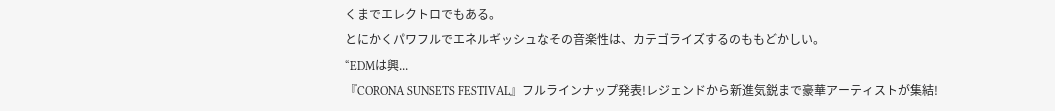くまでエレクトロでもある。
とにかくパワフルでエネルギッシュなその音楽性は、カテゴライズするのももどかしい。
“EDMは興...
『CORONA SUNSETS FESTIVAL』フルラインナップ発表!レジェンドから新進気鋭まで豪華アーティストが集結!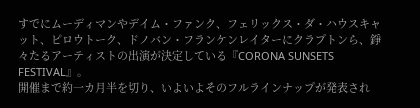すでにムーディマンやデイム・ファンク、フェリックス・ダ・ハウスキャット、ピロウトーク、ドノバン・フランケンレイターにクラプトンら、錚々たるアーティストの出演が決定している『CORONA SUNSETS FESTIVAL』。
開催まで約一カ月半を切り、いよいよそのフルラインナップが発表され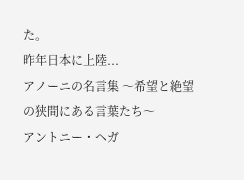た。
昨年日本に上陸...
アノーニの名言集 〜希望と絶望の狭間にある言葉たち〜
アントニー・ヘガ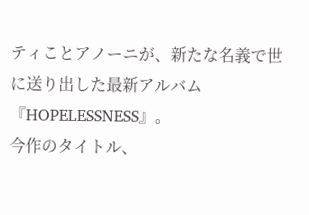ティことアノーニが、新たな名義で世に送り出した最新アルバム『HOPELESSNESS』。
今作のタイトル、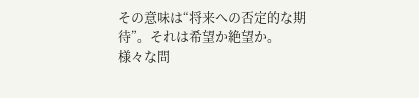その意味は“将来への否定的な期待”。それは希望か絶望か。
様々な問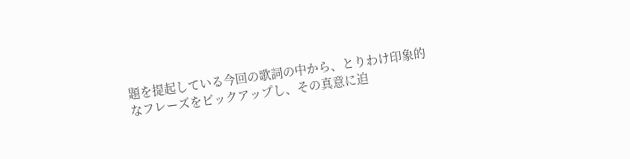題を提起している今回の歌詞の中から、とりわけ印象的なフレーズをピックアップし、その真意に迫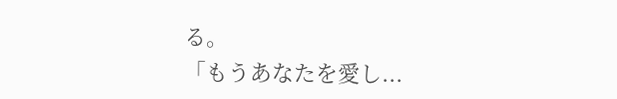る。
「もうあなたを愛し...